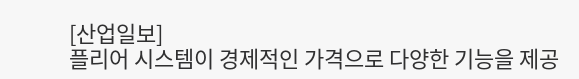[산업일보]
플리어 시스템이 경제적인 가격으로 다양한 기능을 제공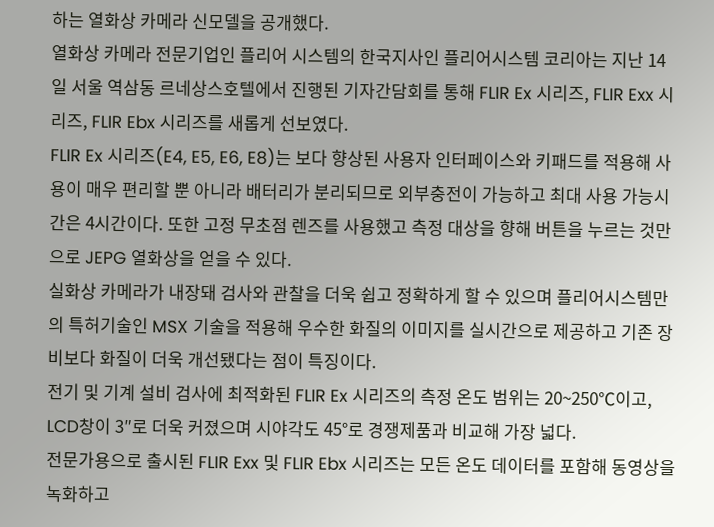하는 열화상 카메라 신모델을 공개했다.
열화상 카메라 전문기업인 플리어 시스템의 한국지사인 플리어시스템 코리아는 지난 14일 서울 역삼동 르네상스호텔에서 진행된 기자간담회를 통해 FLIR Ex 시리즈, FLIR Exx 시리즈, FLIR Ebx 시리즈를 새롭게 선보였다.
FLIR Ex 시리즈(E4, E5, E6, E8)는 보다 향상된 사용자 인터페이스와 키패드를 적용해 사용이 매우 편리할 뿐 아니라 배터리가 분리되므로 외부충전이 가능하고 최대 사용 가능시간은 4시간이다. 또한 고정 무초점 렌즈를 사용했고 측정 대상을 향해 버튼을 누르는 것만으로 JEPG 열화상을 얻을 수 있다.
실화상 카메라가 내장돼 검사와 관찰을 더욱 쉽고 정확하게 할 수 있으며 플리어시스템만의 특허기술인 MSX 기술을 적용해 우수한 화질의 이미지를 실시간으로 제공하고 기존 장비보다 화질이 더욱 개선됐다는 점이 특징이다.
전기 및 기계 설비 검사에 최적화된 FLIR Ex 시리즈의 측정 온도 범위는 20~250℃이고, LCD창이 3″로 더욱 커졌으며 시야각도 45°로 경쟁제품과 비교해 가장 넓다.
전문가용으로 출시된 FLIR Exx 및 FLIR Ebx 시리즈는 모든 온도 데이터를 포함해 동영상을 녹화하고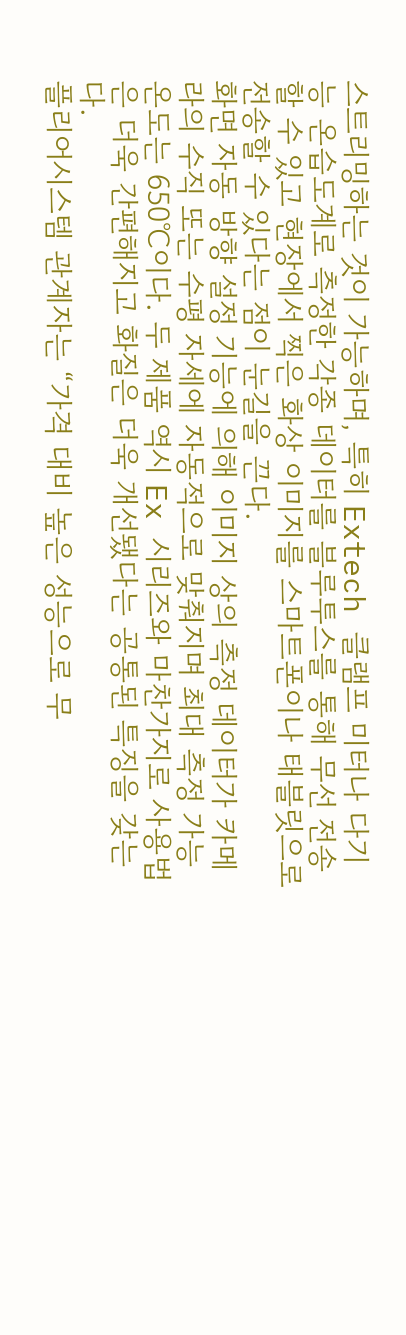스트리밍하는 것이 가능하며, 특히 Extech 클램프 미터나 다기능 온습도계로 측정한 각종 데이터를 블루투스를 통해 무선 전송할 수 있고 현장에서 찍은 화상 이미지를 스마트폰이나 태블릿으로 전송할 수 있다는 점이 눈길을 끈다.
화면 자동 방향 설정 기능에 의해 이미지 상의 측정 데이터가 카메라의 수직 또는 수평 자세에 자동적으로 맞춰지며 최대 측정 가능 온도는 650℃이다. 두 제품 역시 Ex 시리즈와 마찬가지로 사용법은 더욱 간편해지고 화질은 더욱 개선됐다는 공통된 특징을 갖는다.
플리어시스템 관계자는 “가격 대비 높은 성능으로 무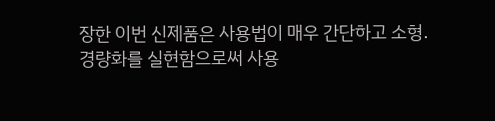장한 이번 신제품은 사용법이 매우 간단하고 소형․경량화를 실현함으로써 사용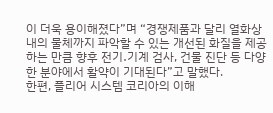이 더욱 용이해졌다”며 “경쟁제품과 달리 열화상 내의 물체까지 파악할 수 있는 개선된 화질을 제공하는 만큼 향후 전기․기계 검사, 건물 진단 등 다양한 분야에서 활약이 기대된다”고 말했다.
한편, 플리어 시스템 코리아의 이해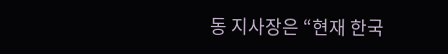동 지사장은 “현재 한국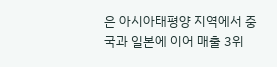은 아시아태평양 지역에서 중국과 일본에 이어 매출 3위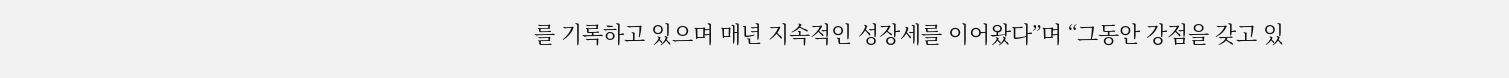를 기록하고 있으며 매년 지속적인 성장세를 이어왔다”며 “그동안 강점을 갖고 있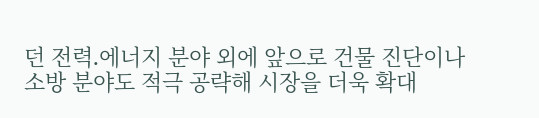던 전력․에너지 분야 외에 앞으로 건물 진단이나 소방 분야도 적극 공략해 시장을 더욱 확대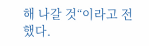해 나갈 것“이라고 전했다.